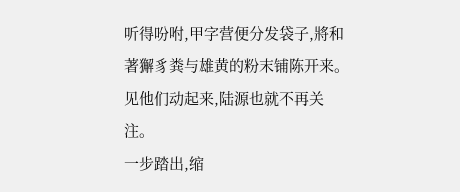听得吩咐,甲字营便分发袋子,將和著獬豸粪与雄黄的粉末铺陈开来。
见他们动起来,陆源也就不再关注。
一步踏出,缩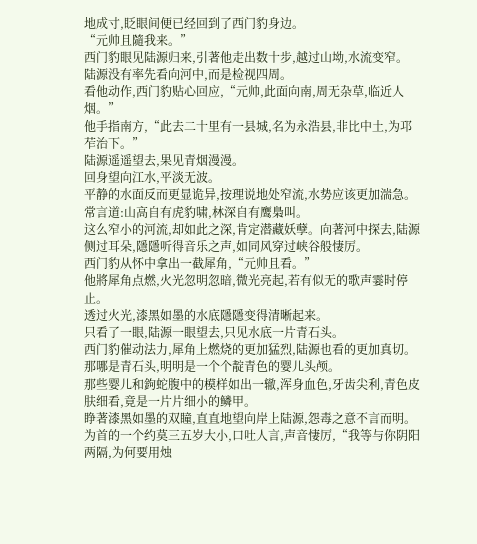地成寸,眨眼间便已经回到了西门豹身边。
“元帅且隨我来。”
西门豹眼见陆源归来,引著他走出数十步,越过山坳,水流变窄。
陆源没有率先看向河中,而是检视四周。
看他动作,西门豹贴心回应,“元帅,此面向南,周无杂草,临近人烟。”
他手指南方,“此去二十里有一县城,名为永浩县,非比中土,为邛苲治下。”
陆源遥遥望去,果见青烟漫漫。
回身望向江水,平淡无波。
平静的水面反而更显诡异,按理说地处窄流,水势应该更加湍急。
常言道:山高自有虎豹啸,林深自有鹰梟叫。
这么窄小的河流,却如此之深,肯定潜藏妖孽。向著河中探去,陆源侧过耳朵,隱隱听得音乐之声,如同风穿过峡谷般悽厉。
西门豹从怀中拿出一截犀角,“元帅且看。”
他將犀角点燃,火光忽明忽暗,微光亮起,若有似无的歌声霎时停止。
透过火光,漆黑如墨的水底隱隱变得清晰起来。
只看了一眼,陆源一眼望去,只见水底一片青石头。
西门豹催动法力,犀角上燃烧的更加猛烈,陆源也看的更加真切。
那哪是青石头,明明是一个个靛青色的婴儿头颅。
那些婴儿和鉤蛇腹中的模样如出一辙,浑身血色,牙齿尖利,青色皮肤细看,竟是一片片细小的鳞甲。
睁著漆黑如墨的双瞳,直直地望向岸上陆源,怨毒之意不言而明。
为首的一个约莫三五岁大小,口吐人言,声音悽厉,“我等与你阴阳两隔,为何要用烛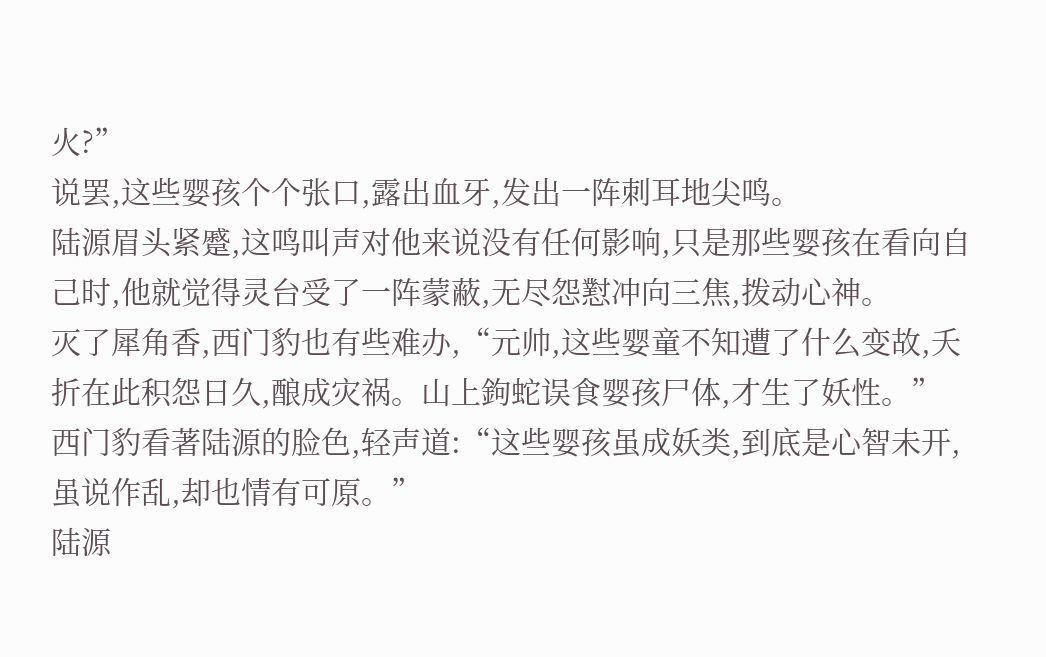火?”
说罢,这些婴孩个个张口,露出血牙,发出一阵刺耳地尖鸣。
陆源眉头紧蹙,这鸣叫声对他来说没有任何影响,只是那些婴孩在看向自己时,他就觉得灵台受了一阵蒙蔽,无尽怨懟冲向三焦,拨动心神。
灭了犀角香,西门豹也有些难办,“元帅,这些婴童不知遭了什么变故,夭折在此积怨日久,酿成灾祸。山上鉤蛇误食婴孩尸体,才生了妖性。”
西门豹看著陆源的脸色,轻声道:“这些婴孩虽成妖类,到底是心智未开,虽说作乱,却也情有可原。”
陆源